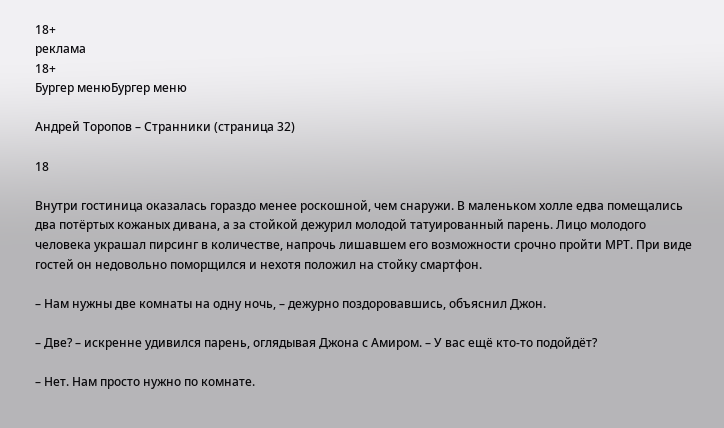18+
реклама
18+
Бургер менюБургер меню

Андрей Торопов – Странники (страница 32)

18

Внутри гостиница оказалась гораздо менее роскошной, чем снаружи. В маленьком холле едва помещались два потёртых кожаных дивана, а за стойкой дежурил молодой татуированный парень. Лицо молодого человека украшал пирсинг в количестве, напрочь лишавшем его возможности срочно пройти МРТ. При виде гостей он недовольно поморщился и нехотя положил на стойку смартфон.

– Нам нужны две комнаты на одну ночь, – дежурно поздоровавшись, объяснил Джон.

– Две? – искренне удивился парень, оглядывая Джона с Амиром. – У вас ещё кто-то подойдёт?

– Нет. Нам просто нужно по комнате.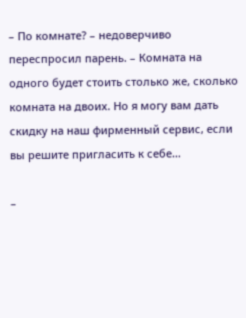– По комнате? – недоверчиво переспросил парень. – Комната на одного будет стоить столько же, сколько комната на двоих. Но я могу вам дать скидку на наш фирменный сервис, если вы решите пригласить к себе…

–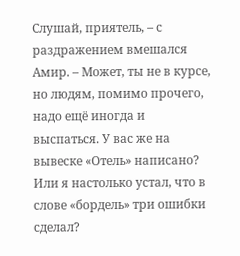Слушай, приятель, – с раздражением вмешался Амир. – Может, ты не в курсе, но людям, помимо прочего, надо ещё иногда и выспаться. У вас же на вывеске «Отель» написано? Или я настолько устал, что в слове «бордель» три ошибки сделал?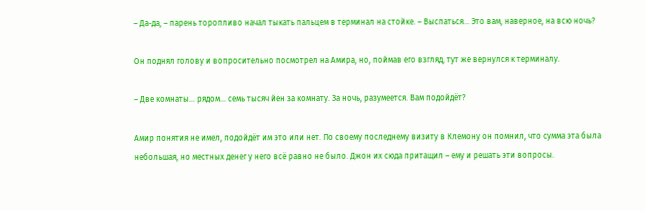– Да-да, – парень торопливо начал тыкать пальцем в терминал на стойке. – Выспаться… Это вам, наверное, на всю ночь?

Он поднял голову и вопросительно посмотрел на Амира, но, поймав его взгляд, тут же вернулся к терминалу.

– Две комнаты… рядом… семь тысяч йен за комнату. За ночь, разумеется. Вам подойдёт?

Амир понятия не имел, подойдёт им это или нет. По своему последнему визиту в Клемону он помнил, что сумма эта была небольшая, но местных денег у него всё равно не было. Джон их сюда притащил – ему и решать эти вопросы.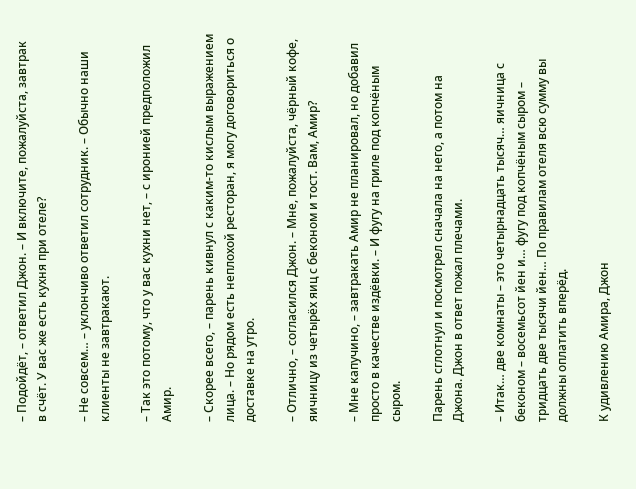– Подойдёт, – ответил Джон. – И включите, пожалуйста, завтрак в счёт. У вас же есть кухня при отеле?

– Не совсем… – уклончиво ответил сотрудник. – Обычно наши клиенты не завтракают.

– Так это потому, что у вас кухни нет, – с иронией предположил Амир.

– Скорее всего, – парень кивнул с каким-то кислым выражением лица. – Но рядом есть неплохой ресторан, я могу договориться о доставке на утро.

– Отлично, – согласился Джон. – Мне, пожалуйста, чёрный кофе, яичницу из четырёх яиц с беконом и тост. Вам, Амир?

– Мне капучино, – завтракать Амир не планировал, но добавил просто в качестве издёвки. – И фугу на гриле под копчёным сыром.

Парень сглотнул и посмотрел сначала на него, а потом на Джона. Джон в ответ пожал плечами.

– Итак… две комнаты – это четырнадцать тысяч… яичница с беконом – восемьсот йен и… фугу под копчёным сыром – тридцать две тысячи йен… По правилам отеля всю сумму вы должны оплатить вперёд.

К удивлению Амира, Джон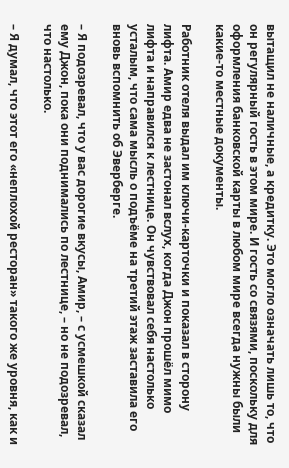вытащил не наличные, а кредитку. Это могло означать лишь то, что он регулярный гость в этом мире. И гость со связями, поскольку для оформления банковской карты в любом мире всегда нужны были какие-то местные документы.

Работник отеля выдал им ключи-карточки и показал в сторону лифта. Амир едва не застонал вслух, когда Джон прошёл мимо лифта и направился к лестнице. Он чувствовал себя настолько усталым, что сама мысль о подъёме на третий этаж заставила его вновь вспомнить об Эверберге.

– Я подозревал, что у вас дорогие вкусы, Амир, – с усмешкой сказал ему Джон, пока они поднимались по лестнице, – но не подозревал, что настолько.

– Я думал, что этот его «неплохой ресторан» такого же уровня, как и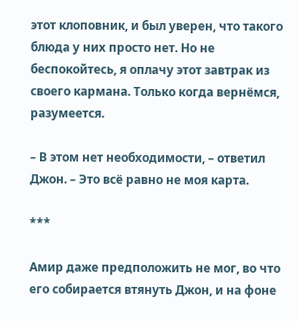этот клоповник, и был уверен, что такого блюда у них просто нет. Но не беспокойтесь, я оплачу этот завтрак из своего кармана. Только когда вернёмся, разумеется.

– В этом нет необходимости, – ответил Джон. – Это всё равно не моя карта.

***

Амир даже предположить не мог, во что его собирается втянуть Джон, и на фоне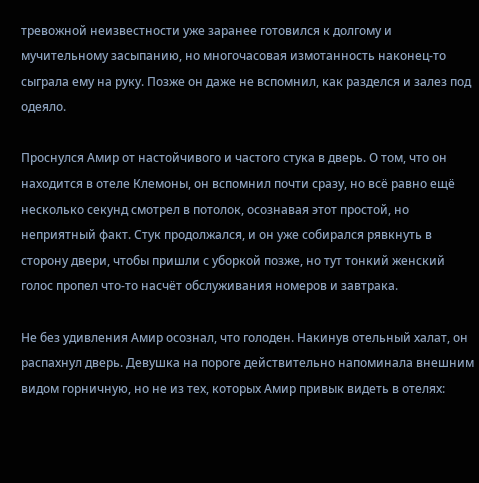тревожной неизвестности уже заранее готовился к долгому и мучительному засыпанию, но многочасовая измотанность наконец-то сыграла ему на руку. Позже он даже не вспомнил, как разделся и залез под одеяло.

Проснулся Амир от настойчивого и частого стука в дверь. О том, что он находится в отеле Клемоны, он вспомнил почти сразу, но всё равно ещё несколько секунд смотрел в потолок, осознавая этот простой, но неприятный факт. Стук продолжался, и он уже собирался рявкнуть в сторону двери, чтобы пришли с уборкой позже, но тут тонкий женский голос пропел что-то насчёт обслуживания номеров и завтрака.

Не без удивления Амир осознал, что голоден. Накинув отельный халат, он распахнул дверь. Девушка на пороге действительно напоминала внешним видом горничную, но не из тех, которых Амир привык видеть в отелях: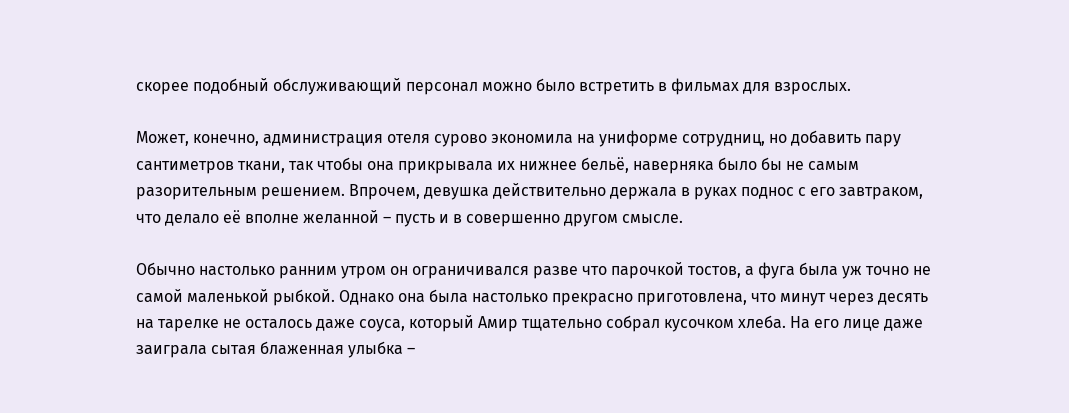скорее подобный обслуживающий персонал можно было встретить в фильмах для взрослых.

Может, конечно, администрация отеля сурово экономила на униформе сотрудниц, но добавить пару сантиметров ткани, так чтобы она прикрывала их нижнее бельё, наверняка было бы не самым разорительным решением. Впрочем, девушка действительно держала в руках поднос с его завтраком, что делало её вполне желанной – пусть и в совершенно другом смысле.

Обычно настолько ранним утром он ограничивался разве что парочкой тостов, а фуга была уж точно не самой маленькой рыбкой. Однако она была настолько прекрасно приготовлена, что минут через десять на тарелке не осталось даже соуса, который Амир тщательно собрал кусочком хлеба. На его лице даже заиграла сытая блаженная улыбка –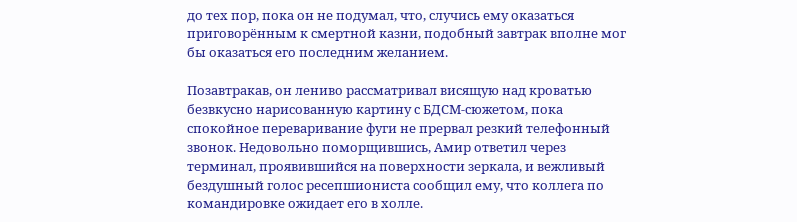до тех пор, пока он не подумал, что, случись ему оказаться приговорённым к смертной казни, подобный завтрак вполне мог бы оказаться его последним желанием.

Позавтракав, он лениво рассматривал висящую над кроватью безвкусно нарисованную картину с БДСМ-сюжетом, пока спокойное переваривание фуги не прервал резкий телефонный звонок. Недовольно поморщившись, Амир ответил через терминал, проявившийся на поверхности зеркала, и вежливый бездушный голос ресепшиониста сообщил ему, что коллега по командировке ожидает его в холле.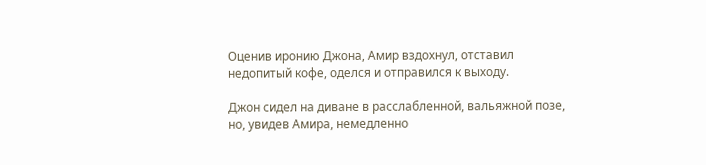Оценив иронию Джона, Амир вздохнул, отставил недопитый кофе, оделся и отправился к выходу.

Джон сидел на диване в расслабленной, вальяжной позе, но, увидев Амира, немедленно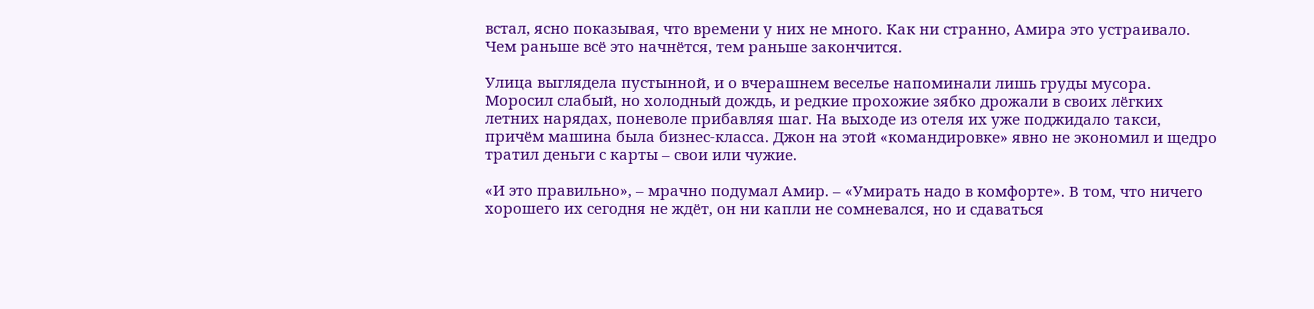встал, ясно показывая, что времени у них не много. Как ни странно, Амира это устраивало. Чем раньше всё это начнётся, тем раньше закончится.

Улица выглядела пустынной, и о вчерашнем веселье напоминали лишь груды мусора. Моросил слабый, но холодный дождь, и редкие прохожие зябко дрожали в своих лёгких летних нарядах, поневоле прибавляя шаг. На выходе из отеля их уже поджидало такси, причём машина была бизнес-класса. Джон на этой «командировке» явно не экономил и щедро тратил деньги с карты – свои или чужие.

«И это правильно», – мрачно подумал Амир. – «Умирать надо в комфорте». В том, что ничего хорошего их сегодня не ждёт, он ни капли не сомневался, но и сдаваться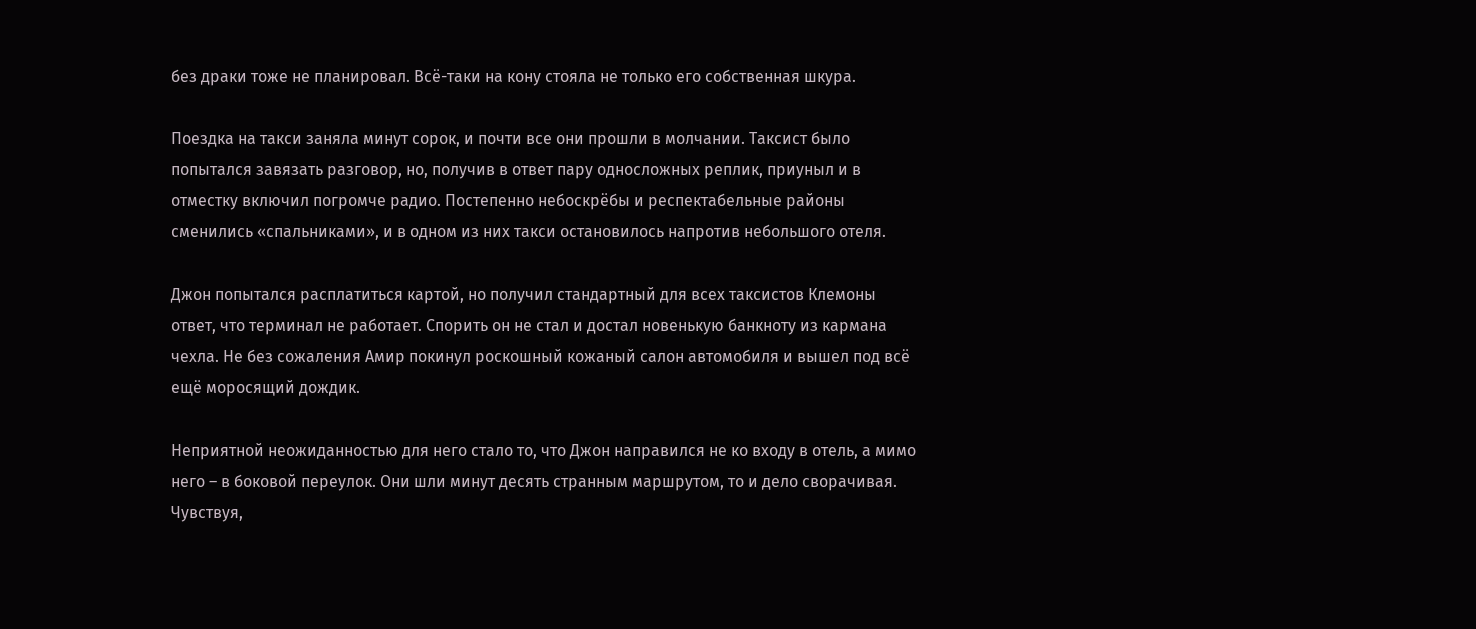без драки тоже не планировал. Всё-таки на кону стояла не только его собственная шкура.

Поездка на такси заняла минут сорок, и почти все они прошли в молчании. Таксист было попытался завязать разговор, но, получив в ответ пару односложных реплик, приуныл и в отместку включил погромче радио. Постепенно небоскрёбы и респектабельные районы сменились «спальниками», и в одном из них такси остановилось напротив небольшого отеля.

Джон попытался расплатиться картой, но получил стандартный для всех таксистов Клемоны ответ, что терминал не работает. Спорить он не стал и достал новенькую банкноту из кармана чехла. Не без сожаления Амир покинул роскошный кожаный салон автомобиля и вышел под всё ещё моросящий дождик.

Неприятной неожиданностью для него стало то, что Джон направился не ко входу в отель, а мимо него – в боковой переулок. Они шли минут десять странным маршрутом, то и дело сворачивая. Чувствуя,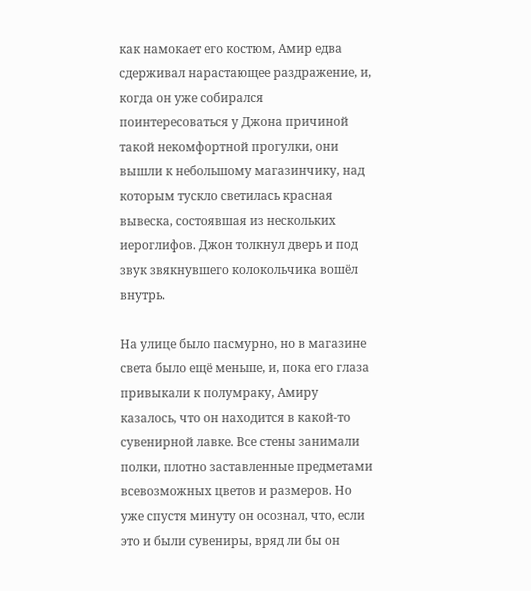как намокает его костюм, Амир едва сдерживал нарастающее раздражение, и, когда он уже собирался поинтересоваться у Джона причиной такой некомфортной прогулки, они вышли к небольшому магазинчику, над которым тускло светилась красная вывеска, состоявшая из нескольких иероглифов. Джон толкнул дверь и под звук звякнувшего колокольчика вошёл внутрь.

На улице было пасмурно, но в магазине света было ещё меньше, и, пока его глаза привыкали к полумраку, Амиру казалось, что он находится в какой-то сувенирной лавке. Все стены занимали полки, плотно заставленные предметами всевозможных цветов и размеров. Но уже спустя минуту он осознал, что, если это и были сувениры, вряд ли бы он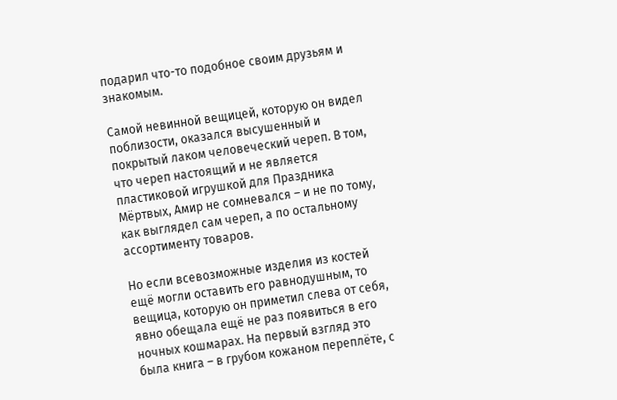подарил что-то подобное своим друзьям и знакомым.

Самой невинной вещицей, которую он видел поблизости, оказался высушенный и покрытый лаком человеческий череп. В том, что череп настоящий и не является пластиковой игрушкой для Праздника Мёртвых, Амир не сомневался – и не по тому, как выглядел сам череп, а по остальному ассортименту товаров.

Но если всевозможные изделия из костей ещё могли оставить его равнодушным, то вещица, которую он приметил слева от себя, явно обещала ещё не раз появиться в его ночных кошмарах. На первый взгляд это была книга – в грубом кожаном переплёте, с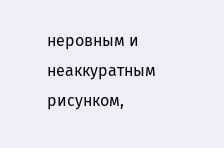неровным и неаккуратным рисунком,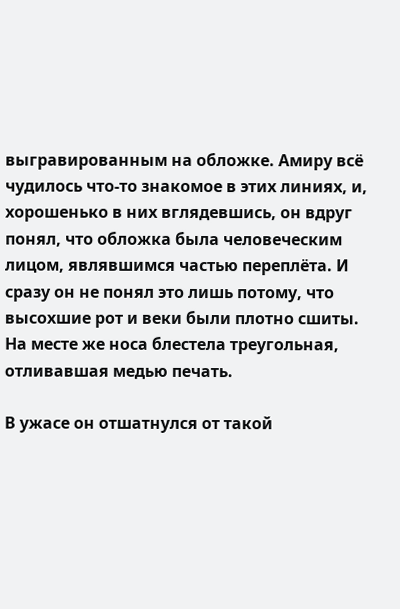выгравированным на обложке. Амиру всё чудилось что-то знакомое в этих линиях, и, хорошенько в них вглядевшись, он вдруг понял, что обложка была человеческим лицом, являвшимся частью переплёта. И сразу он не понял это лишь потому, что высохшие рот и веки были плотно сшиты. На месте же носа блестела треугольная, отливавшая медью печать.

В ужасе он отшатнулся от такой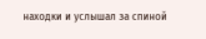находки и услышал за спиной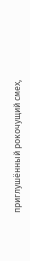приглушённый рокочущий смех,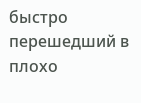быстро перешедший в плохо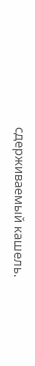сдерживаемый кашель.